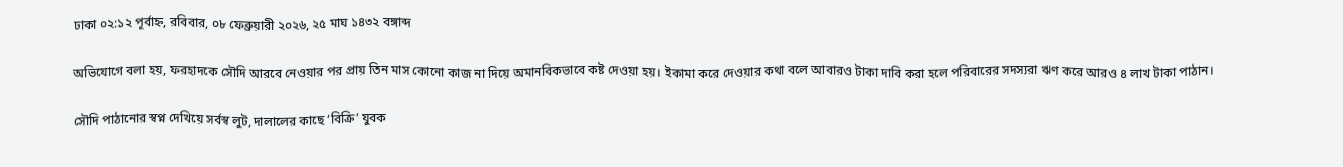ঢাকা ০২:১২ পূর্বাহ্ন, রবিবার, ০৮ ফেব্রুয়ারী ২০২৬, ২৫ মাঘ ১৪৩২ বঙ্গাব্দ

অভিযোগে বলা হয়, ফরহাদকে সৌদি আরবে নেওয়ার পর প্রায় তিন মাস কোনো কাজ না দিয়ে অমানবিকভাবে কষ্ট দেওয়া হয়। ইকামা করে দেওয়ার কথা বলে আবারও টাকা দাবি করা হলে পরিবারের সদস্যরা ঋণ করে আরও ৪ লাখ টাকা পাঠান।

সৌদি পাঠানোর স্বপ্ন দেখিয়ে সর্বস্ব লুট, দালালের কাছে ‘বিক্রি’ যুবক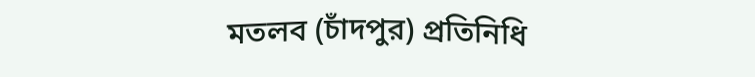মতলব (চাঁদপুর) প্রতিনিধি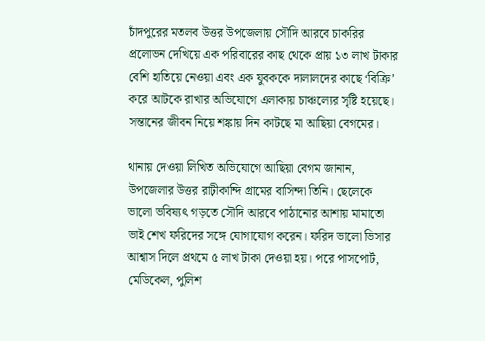চাঁদপুরের মতলব উত্তর উপজেলায় সৌদি আরবে চাকরির প্রলোভন দেখিয়ে এক পরিবারের কাছ থেকে প্রায় ১৩ লাখ টাকার বেশি হাতিয়ে নেওয়া এবং এক যুবককে দালালদের কাছে ‘বিক্রি’ করে আটকে রাখার অভিযোগে এলাকায় চাঞ্চল্যের সৃষ্টি হয়েছে। সন্তানের জীবন নিয়ে শঙ্কায় দিন কাটছে মা আছিয়া বেগমের।

থানায় দেওয়া লিখিত অভিযোগে আছিয়া বেগম জানান, উপজেলার উত্তর রাঢ়ীকান্দি গ্রামের বাসিন্দা তিনি। ছেলেকে ভালো ভবিষ্যৎ গড়তে সৌদি আরবে পাঠানোর আশায় মামাতো ভাই শেখ ফরিদের সঙ্গে যোগাযোগ করেন। ফরিদ ভালো ভিসার আশ্বাস দিলে প্রথমে ৫ লাখ টাকা দেওয়া হয়। পরে পাসপোর্ট, মেডিকেল, পুলিশ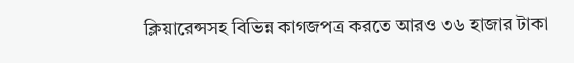ক্লিয়ারেন্সসহ বিভিন্ন কাগজপত্র করতে আরও ৩৬ হাজার টাকা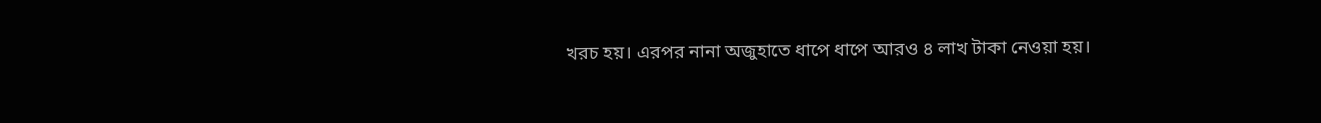খরচ হয়। এরপর নানা অজুহাতে ধাপে ধাপে আরও ৪ লাখ টাকা নেওয়া হয়।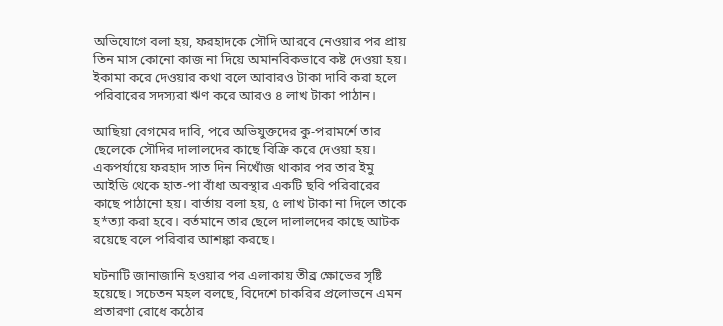অভিযোগে বলা হয়, ফরহাদকে সৌদি আরবে নেওয়ার পর প্রায় তিন মাস কোনো কাজ না দিয়ে অমানবিকভাবে কষ্ট দেওয়া হয়। ইকামা করে দেওয়ার কথা বলে আবারও টাকা দাবি করা হলে পরিবারের সদস্যরা ঋণ করে আরও ৪ লাখ টাকা পাঠান।

আছিয়া বেগমের দাবি, পরে অভিযুক্তদের কু-পরামর্শে তার ছেলেকে সৌদির দালালদের কাছে বিক্রি করে দেওয়া হয়। একপর্যায়ে ফরহাদ সাত দিন নিখোঁজ থাকার পর তার ইমু আইডি থেকে হাত-পা বাঁধা অবস্থার একটি ছবি পরিবারের কাছে পাঠানো হয়। বার্তায় বলা হয়, ৫ লাখ টাকা না দিলে তাকে হ*ত্যা করা হবে। বর্তমানে তার ছেলে দালালদের কাছে আটক রয়েছে বলে পরিবার আশঙ্কা করছে।

ঘটনাটি জানাজানি হওয়ার পর এলাকায় তীব্র ক্ষোভের সৃষ্টি হয়েছে। সচেতন মহল বলছে, বিদেশে চাকরির প্রলোভনে এমন প্রতারণা রোধে কঠোর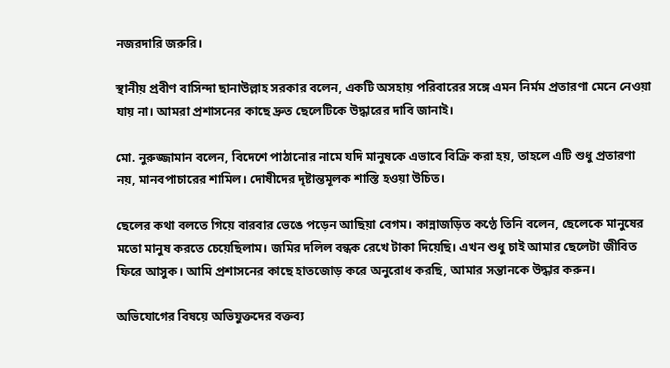নজরদারি জরুরি।

স্থানীয় প্রবীণ বাসিন্দা ছানাউল্লাহ সরকার বলেন, একটি অসহায় পরিবারের সঙ্গে এমন নির্মম প্রতারণা মেনে নেওয়া যায় না। আমরা প্রশাসনের কাছে দ্রুত ছেলেটিকে উদ্ধারের দাবি জানাই।

মো. নুরুজ্জামান বলেন, বিদেশে পাঠানোর নামে যদি মানুষকে এভাবে বিক্রি করা হয়, তাহলে এটি শুধু প্রতারণা নয়, মানবপাচারের শামিল। দোষীদের দৃষ্টান্তমূলক শাস্তি হওয়া উচিত।

ছেলের কথা বলতে গিয়ে বারবার ভেঙে পড়েন আছিয়া বেগম। কান্নাজড়িত কণ্ঠে তিনি বলেন, ছেলেকে মানুষের মতো মানুষ করতে চেয়েছিলাম। জমির দলিল বন্ধক রেখে টাকা দিয়েছি। এখন শুধু চাই আমার ছেলেটা জীবিত ফিরে আসুক। আমি প্রশাসনের কাছে হাতজোড় করে অনুরোধ করছি, আমার সন্তানকে উদ্ধার করুন।

অভিযোগের বিষয়ে অভিযুক্তদের বক্তব্য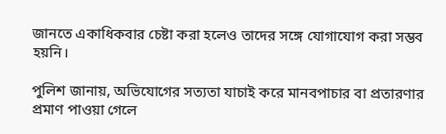জানতে একাধিকবার চেষ্টা করা হলেও তাদের সঙ্গে যোগাযোগ করা সম্ভব হয়নি।

পুলিশ জানায়, অভিযোগের সত্যতা যাচাই করে মানবপাচার বা প্রতারণার প্রমাণ পাওয়া গেলে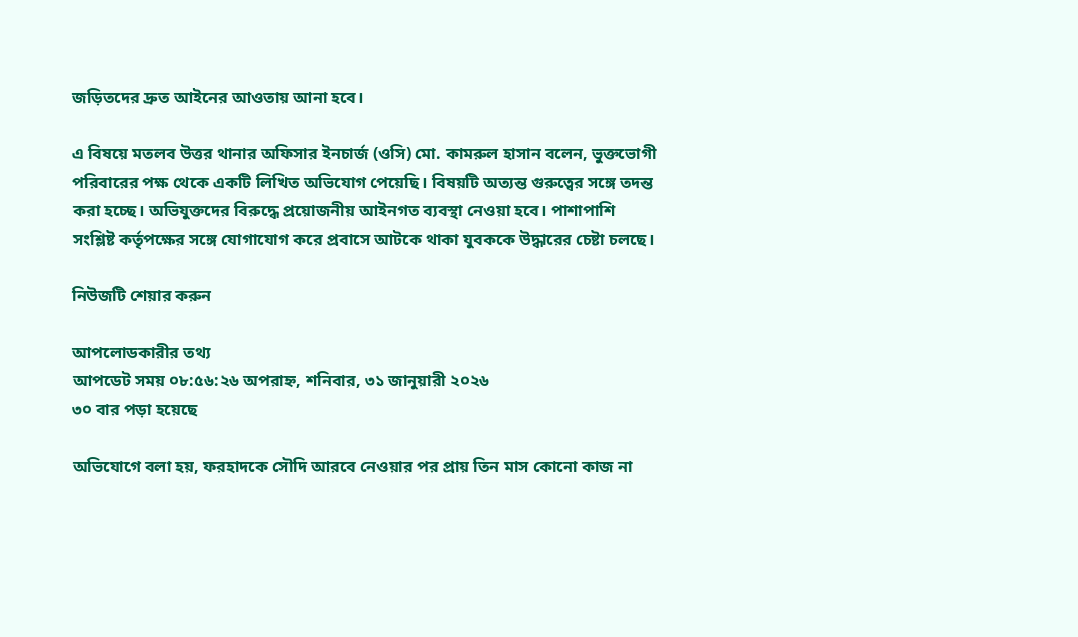জড়িতদের দ্রুত আইনের আওতায় আনা হবে।

এ বিষয়ে মতলব উত্তর থানার অফিসার ইনচার্জ (ওসি) মো. কামরুল হাসান বলেন, ভুক্তভোগী পরিবারের পক্ষ থেকে একটি লিখিত অভিযোগ পেয়েছি। বিষয়টি অত্যন্ত গুরুত্বের সঙ্গে তদন্ত করা হচ্ছে। অভিযুক্তদের বিরুদ্ধে প্রয়োজনীয় আইনগত ব্যবস্থা নেওয়া হবে। পাশাপাশি সংশ্লিষ্ট কর্তৃপক্ষের সঙ্গে যোগাযোগ করে প্রবাসে আটকে থাকা যুবককে উদ্ধারের চেষ্টা চলছে।

নিউজটি শেয়ার করুন

আপলোডকারীর তথ্য
আপডেট সময় ০৮:৫৬:২৬ অপরাহ্ন, শনিবার, ৩১ জানুয়ারী ২০২৬
৩০ বার পড়া হয়েছে

অভিযোগে বলা হয়, ফরহাদকে সৌদি আরবে নেওয়ার পর প্রায় তিন মাস কোনো কাজ না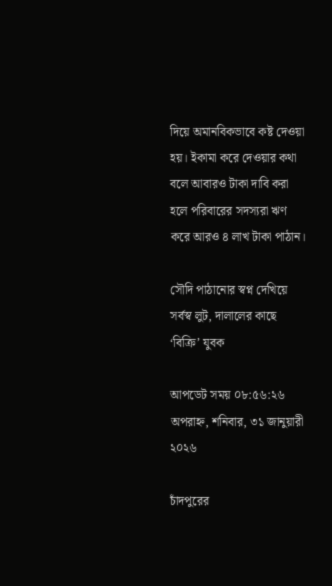দিয়ে অমানবিকভাবে কষ্ট দেওয়া হয়। ইকামা করে দেওয়ার কথা বলে আবারও টাকা দাবি করা হলে পরিবারের সদস্যরা ঋণ করে আরও ৪ লাখ টাকা পাঠান।

সৌদি পাঠানোর স্বপ্ন দেখিয়ে সর্বস্ব লুট, দালালের কাছে ‘বিক্রি’ যুবক

আপডেট সময় ০৮:৫৬:২৬ অপরাহ্ন, শনিবার, ৩১ জানুয়ারী ২০২৬

চাঁদপুরের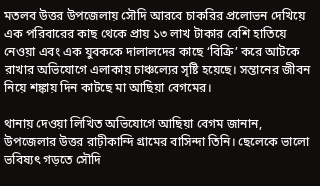মতলব উত্তর উপজেলায় সৌদি আরবে চাকরির প্রলোভন দেখিয়ে এক পরিবারের কাছ থেকে প্রায় ১৩ লাখ টাকার বেশি হাতিয়ে নেওয়া এবং এক যুবককে দালালদের কাছে ‘বিক্রি’ করে আটকে রাখার অভিযোগে এলাকায় চাঞ্চল্যের সৃষ্টি হয়েছে। সন্তানের জীবন নিয়ে শঙ্কায় দিন কাটছে মা আছিয়া বেগমের।

থানায় দেওয়া লিখিত অভিযোগে আছিয়া বেগম জানান, উপজেলার উত্তর রাঢ়ীকান্দি গ্রামের বাসিন্দা তিনি। ছেলেকে ভালো ভবিষ্যৎ গড়তে সৌদি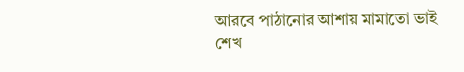আরবে পাঠানোর আশায় মামাতো ভাই শেখ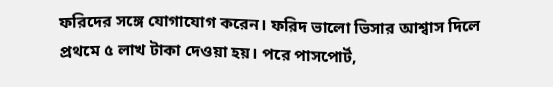ফরিদের সঙ্গে যোগাযোগ করেন। ফরিদ ভালো ভিসার আশ্বাস দিলে প্রথমে ৫ লাখ টাকা দেওয়া হয়। পরে পাসপোর্ট,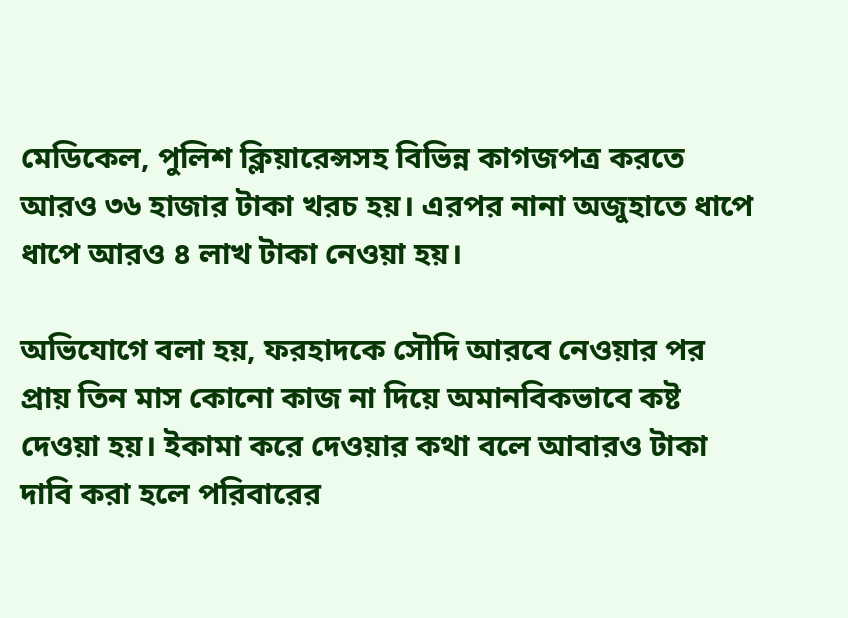মেডিকেল, পুলিশ ক্লিয়ারেন্সসহ বিভিন্ন কাগজপত্র করতে আরও ৩৬ হাজার টাকা খরচ হয়। এরপর নানা অজুহাতে ধাপে ধাপে আরও ৪ লাখ টাকা নেওয়া হয়।

অভিযোগে বলা হয়, ফরহাদকে সৌদি আরবে নেওয়ার পর প্রায় তিন মাস কোনো কাজ না দিয়ে অমানবিকভাবে কষ্ট দেওয়া হয়। ইকামা করে দেওয়ার কথা বলে আবারও টাকা দাবি করা হলে পরিবারের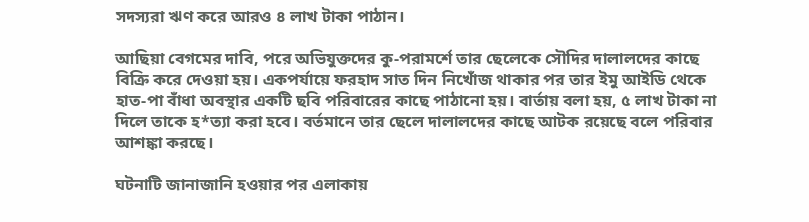সদস্যরা ঋণ করে আরও ৪ লাখ টাকা পাঠান।

আছিয়া বেগমের দাবি, পরে অভিযুক্তদের কু-পরামর্শে তার ছেলেকে সৌদির দালালদের কাছে বিক্রি করে দেওয়া হয়। একপর্যায়ে ফরহাদ সাত দিন নিখোঁজ থাকার পর তার ইমু আইডি থেকে হাত-পা বাঁধা অবস্থার একটি ছবি পরিবারের কাছে পাঠানো হয়। বার্তায় বলা হয়, ৫ লাখ টাকা না দিলে তাকে হ*ত্যা করা হবে। বর্তমানে তার ছেলে দালালদের কাছে আটক রয়েছে বলে পরিবার আশঙ্কা করছে।

ঘটনাটি জানাজানি হওয়ার পর এলাকায়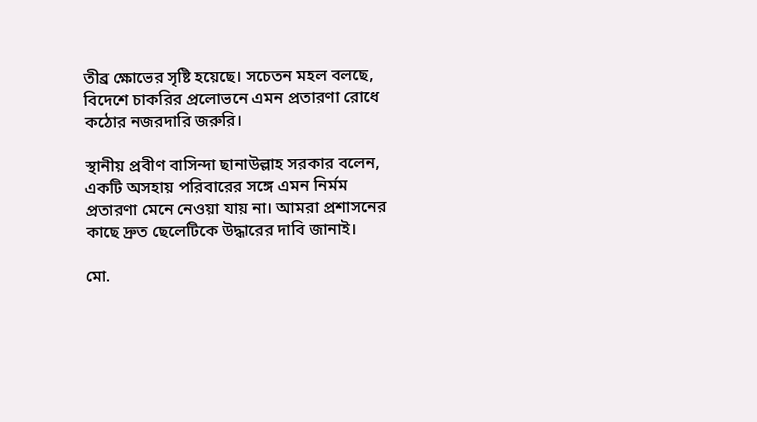তীব্র ক্ষোভের সৃষ্টি হয়েছে। সচেতন মহল বলছে, বিদেশে চাকরির প্রলোভনে এমন প্রতারণা রোধে কঠোর নজরদারি জরুরি।

স্থানীয় প্রবীণ বাসিন্দা ছানাউল্লাহ সরকার বলেন, একটি অসহায় পরিবারের সঙ্গে এমন নির্মম প্রতারণা মেনে নেওয়া যায় না। আমরা প্রশাসনের কাছে দ্রুত ছেলেটিকে উদ্ধারের দাবি জানাই।

মো.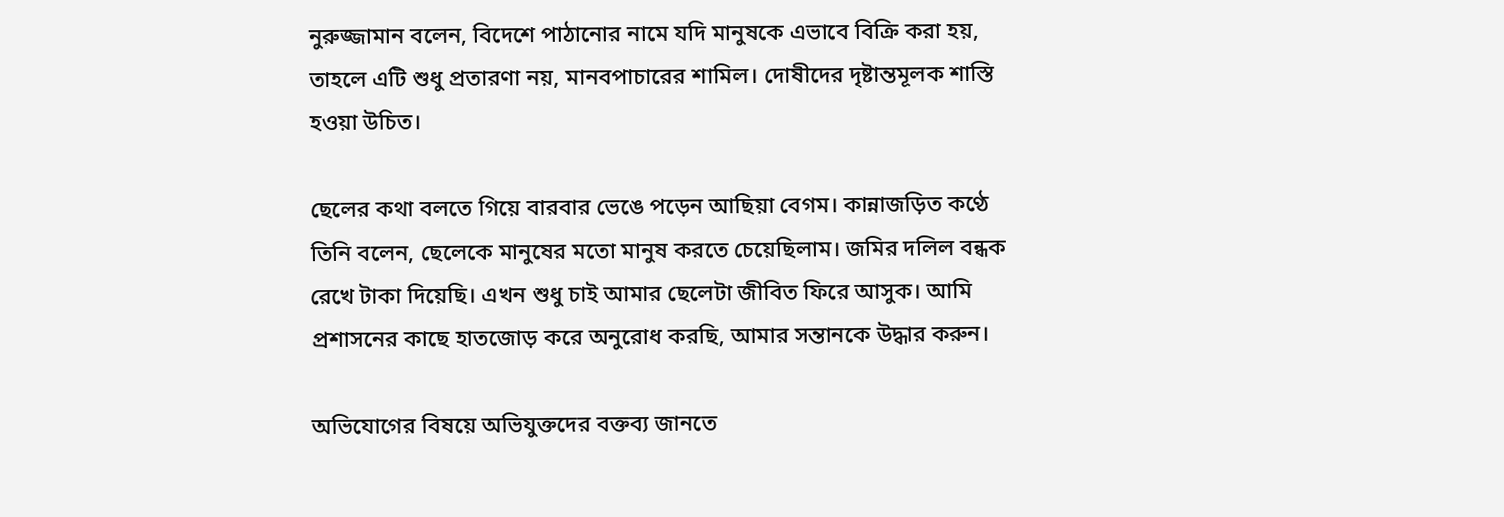নুরুজ্জামান বলেন, বিদেশে পাঠানোর নামে যদি মানুষকে এভাবে বিক্রি করা হয়, তাহলে এটি শুধু প্রতারণা নয়, মানবপাচারের শামিল। দোষীদের দৃষ্টান্তমূলক শাস্তি হওয়া উচিত।

ছেলের কথা বলতে গিয়ে বারবার ভেঙে পড়েন আছিয়া বেগম। কান্নাজড়িত কণ্ঠে তিনি বলেন, ছেলেকে মানুষের মতো মানুষ করতে চেয়েছিলাম। জমির দলিল বন্ধক রেখে টাকা দিয়েছি। এখন শুধু চাই আমার ছেলেটা জীবিত ফিরে আসুক। আমি প্রশাসনের কাছে হাতজোড় করে অনুরোধ করছি, আমার সন্তানকে উদ্ধার করুন।

অভিযোগের বিষয়ে অভিযুক্তদের বক্তব্য জানতে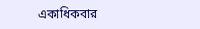একাধিকবার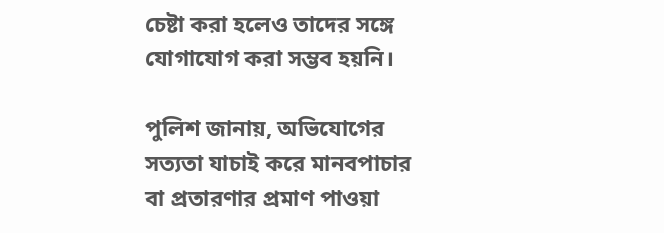চেষ্টা করা হলেও তাদের সঙ্গে যোগাযোগ করা সম্ভব হয়নি।

পুলিশ জানায়, অভিযোগের সত্যতা যাচাই করে মানবপাচার বা প্রতারণার প্রমাণ পাওয়া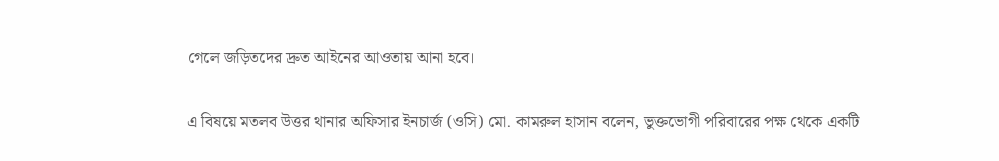গেলে জড়িতদের দ্রুত আইনের আওতায় আনা হবে।

এ বিষয়ে মতলব উত্তর থানার অফিসার ইনচার্জ (ওসি) মো. কামরুল হাসান বলেন, ভুক্তভোগী পরিবারের পক্ষ থেকে একটি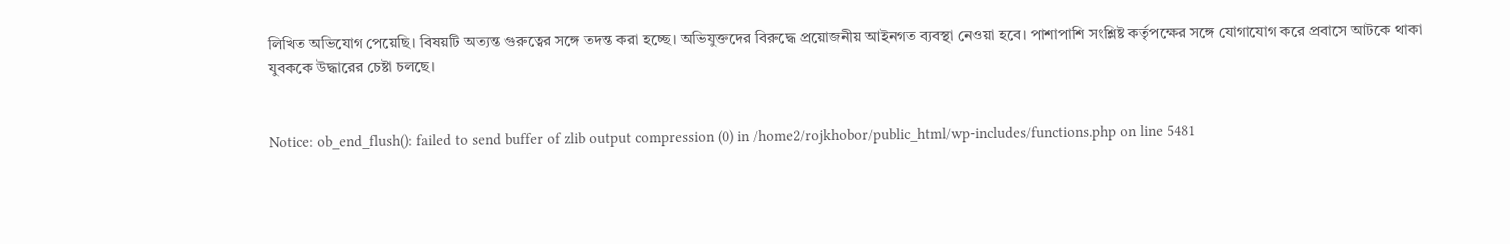লিখিত অভিযোগ পেয়েছি। বিষয়টি অত্যন্ত গুরুত্বের সঙ্গে তদন্ত করা হচ্ছে। অভিযুক্তদের বিরুদ্ধে প্রয়োজনীয় আইনগত ব্যবস্থা নেওয়া হবে। পাশাপাশি সংশ্লিষ্ট কর্তৃপক্ষের সঙ্গে যোগাযোগ করে প্রবাসে আটকে থাকা যুবককে উদ্ধারের চেষ্টা চলছে।


Notice: ob_end_flush(): failed to send buffer of zlib output compression (0) in /home2/rojkhobor/public_html/wp-includes/functions.php on line 5481